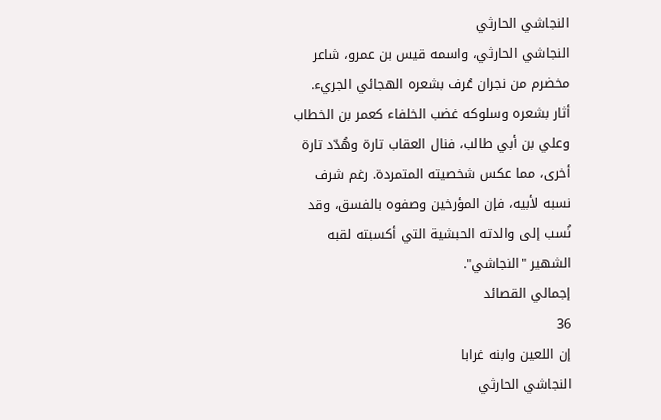النجاشي الحارثي
النجاشي الحارثي، واسمه قيس بن عمرو، شاعر مخضرم من نجران عُرف بشعره الهجائي الجريء. أثار بشعره وسلوكه غضب الخلفاء كعمر بن الخطاب وعلي بن أبي طالب، فنال العقاب تارة وهُدّد تارة أخرى، مما عكس شخصيته المتمردة. رغم شرف نسبه لأبيه، فإن المؤرخين وصفوه بالفسق، وقد نُسب إلى والدته الحبشية التي أكسبته لقبه الشهير "النجاشي".
إجمالي القصائد
36
إن اللعين وابنه غرابا
النجاشي الحارثي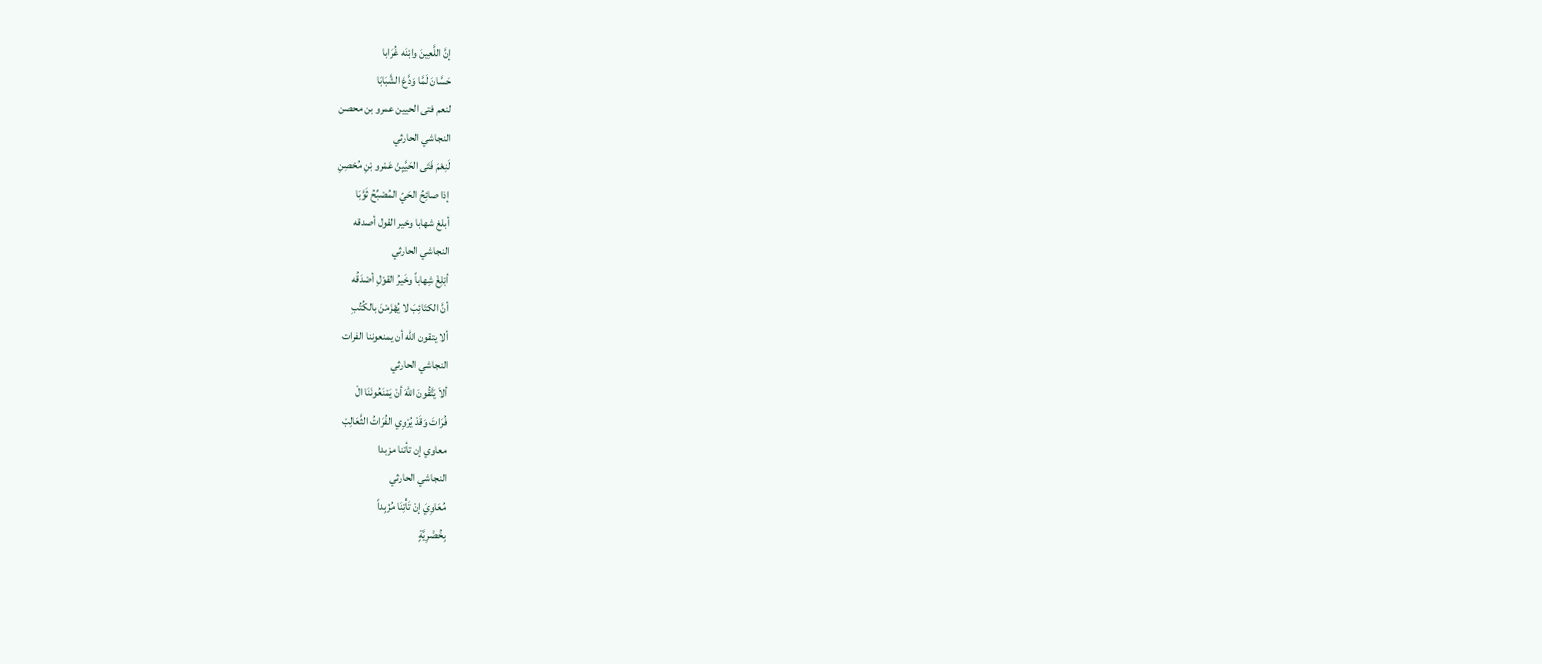إنَّ اللَّعِينَ وابْنَه غُرَابا
حَسَّانَ لَمَّا وَدَّعَ الشَّبَابَا
لنعم فتى الحيين عمرو بن محصن
النجاشي الحارثي
لَنِعْمَ فَتَى الحَيَّيِنْ عَمْرو بْنِ مُحْصِنِ
إذا صائِحُ الحَيّ المُصْبِّحُ ثَوَّبَا
أبلغ شهابا وخير القول أصدقه
النجاشي الحارثي
أبْلِغْ شِهاباً وخَيرُ القوْلِ أصْدَقُه
أنَّ الكتَائِبَ لا يُهْزَمْنَ بالكُتُبِ
ألا يتقون الله أن يمنعوننا الفرات
النجاشي الحارثي
ألاَ يَتَّقُونَ اللهَ أنْ يَمْنَعُونَنَا الْ
فُرَاتَ وَقَدْ يُرْوِي الفُرَاتُ الثَّعَالِبْ
معاوي إن تأتنا مزبدا
النجاشي الحارثي
مُعَاوِيَ إنْ تَأْتِنَا مُزْبِداً
بِخُضْرِيَّةٍ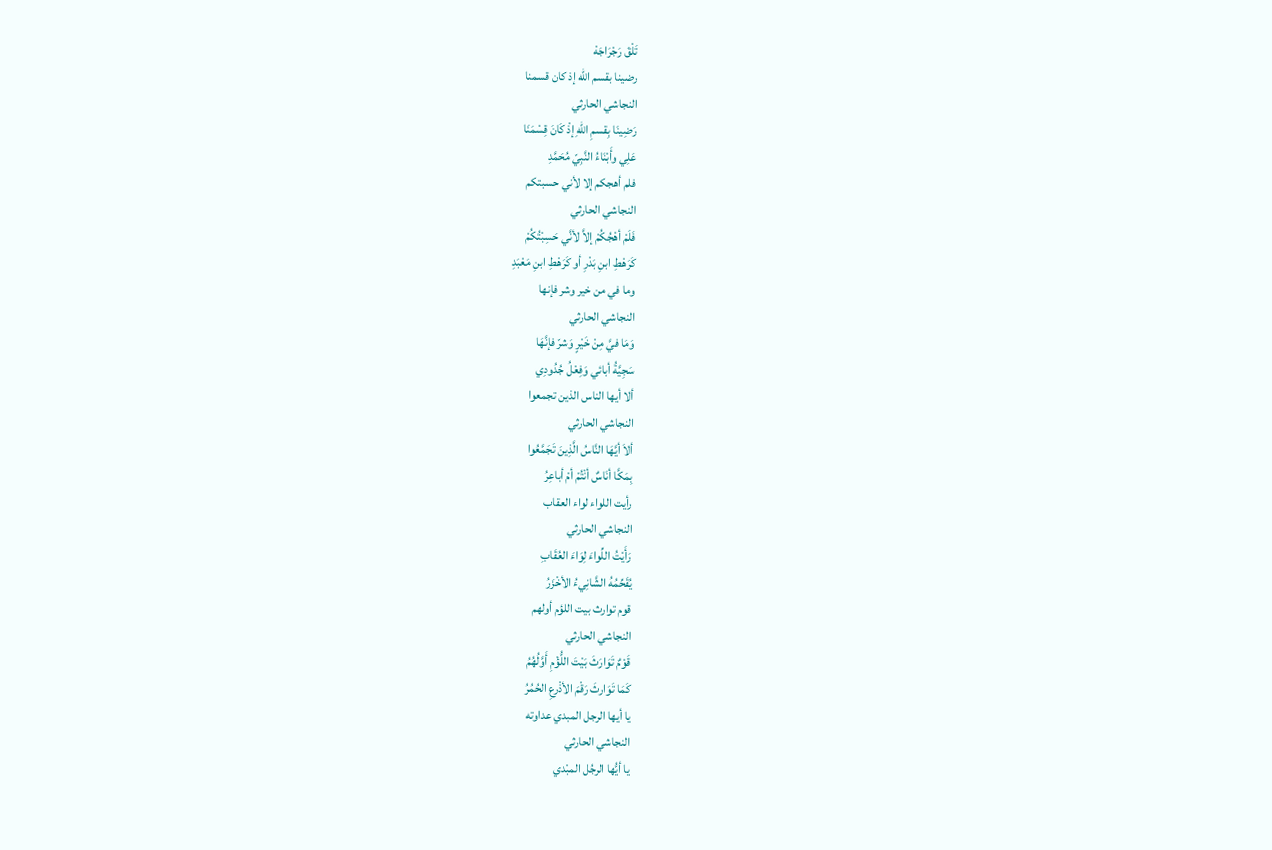تَلْقَ رَجْرَاجَهْ
رضينا بقسم الله إذ كان قسمنا
النجاشي الحارثي
رَضِينَا بِقسمِ اللهِ إذْ كَانَ قِسْمَنَا
عَلِي وأَبْنَاءُ النَّبِيّ مُحَمَّدِ
فلم أهجكم إلا لأني حسبتكم
النجاشي الحارثي
فَلَمْ أهْجُكُمْ إلاَّ لأنَّي حَسِبْتُكُمْ
كَرَهْطِ ابنِ بَدْرِ أو كَرَهْطِ ابنِ مَعْبَدِ
وما في من خير وشر فإنها
النجاشي الحارثي
وَمَا فيَّ مِنْ خَيْرٍ وَشرّ فإنَّهَا
سَجِيَّةُ أبائي وَفِعْلُ جُدُودِي
ألا أيها الناس الذين تجمعوا
النجاشي الحارثي
ألاَ أيَّهَا النَّاسُ الَّذِينَ تَجَمَّعُوا
بِمَكَّا أنَاسٌ أنْتُمْ أمْ أباعِرُ
رأيت اللواء لواء العقاب
النجاشي الحارثي
رَأَيْتُ اللِّواءَ لِوَاءَ العُقَابِ
يُقَحِّمُهُ الشَّانِيءُ الأخْزَرُ
قوم توارث بيت اللؤم أولهم
النجاشي الحارثي
قَوْمٌ تَوَارَثَ بَيْتَ اللُّؤْمِ أَوَّلُهُمُ
كَمَا تَوَارثَ رَقْمَ الأذْرعِ الحُمُرُ
يا أيها الرجل المبدي عداوته
النجاشي الحارثي
يا أيُّها الرجُل المبْدي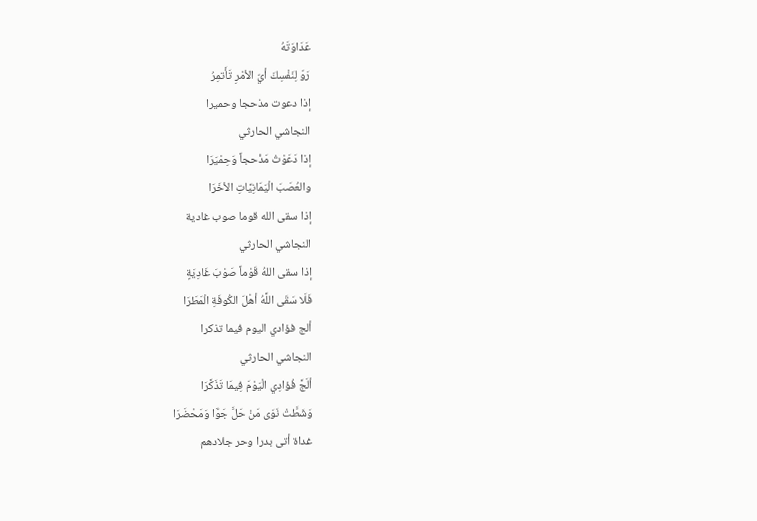عَدَاوَتَهُ
رَوّ لِنَفْسِكَ أيّ الأمْرِ تَأَتمِرُ
إذا دعوت مذحجا وحميرا
النجاشي الحارثي
إذا دَعَوْتُ مَذْحجاً وَحِمْيَرَا
والعُصَبَ الْيَمَانِيَّاتِ الأخَرَا
إذا سقى الله قوما صوب غادية
النجاشي الحارثي
إذا سقى اللهُ قَوْماً صَوْبَ غَادِيَةٍ
فَلَا سَقَى اللَّهُ أهْلَ الكُوفَةِ الْمَطَرَا
ألج فؤادي اليوم فيما تذكرا
النجاشي الحارثي
ألَجَّ فُؤادِي الْيَوْمَ فِيمَا تَذَكَّرَا
وَشَطَّتْ نَوَى مَنْ حَلَّ جَوَّا وَمَحْضَرَا
غداة أتى بدرا وحر جلادهم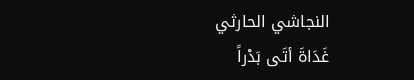النجاشي الحارثي
غَدَاةَ أتَى بَدْراً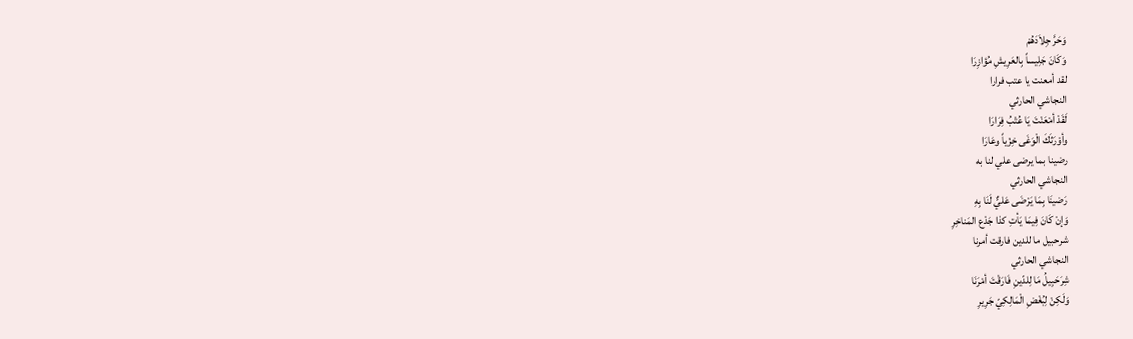وَحَرَّ جِلاَدَهُمْ
وَكَانَ جَلِيساً بِالعَرِيشِ مُؤازِرَا
لقد أمعنت يا عتب فرارا
النجاشي الحارثي
لَقَدْ أمْعَنْتَ يَا عُتْبُ فِرَارَا
وأوْرَثَكَ الْوَغَى خِزْياً وعَارَا
رضينا بما يرضى علي لنا به
النجاشي الحارثي
رَضينَا بِمَا يَرْضَى عَليٌّ لَنَا بِهِ
وَإنْ كَانَ فِيمَا يَأتِ كذا جَدْع المَناخِرِ
شرحبيل ما للدين فارقت أمرنا
النجاشي الحارثي
شِرَحَبِيلُ مَا لِلدّينِ فَارَقْتَ أمْرَنَا
وَلَكِنْ لِبُغْضِ الْمَالِكِيّ جَرِيرِ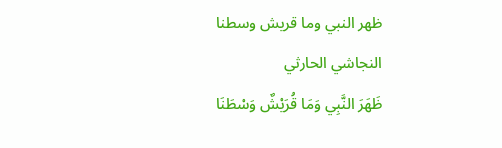ظهر النبي وما قريش وسطنا
النجاشي الحارثي
ظَهَرَ النَّبِي وَمَا قُرَيْشٌ وَسْطَنَا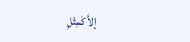إلاَّ كَمِثْلِ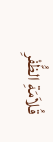قُلاَمَةِ الظُّفْرِ